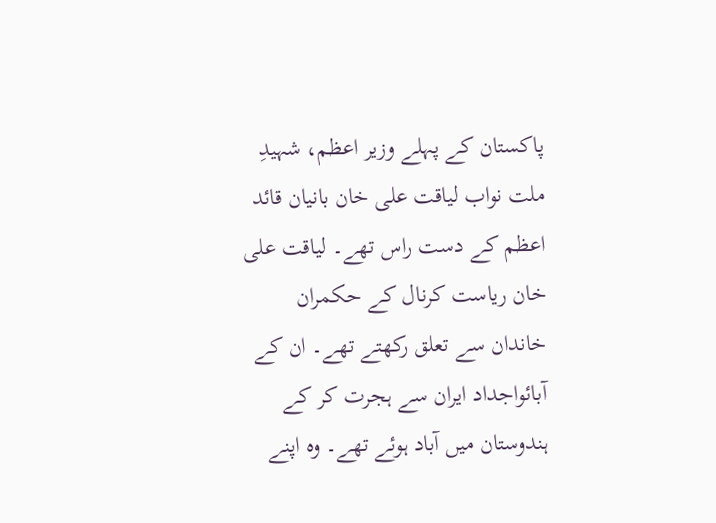پاکستان کے پہلے وزیر اعظم، شہیدِ ملت نواب لیاقت علی خان بانیان قائد اعظم کے دست راس تھے۔ لیاقت علی خان ریاست کرنال کے حکمران خاندان سے تعلق رکھتے تھے۔ ان کے آبائواجداد ایران سے ہجرت کر کے ہندوستان میں آباد ہوئے تھے۔ وہ اپنے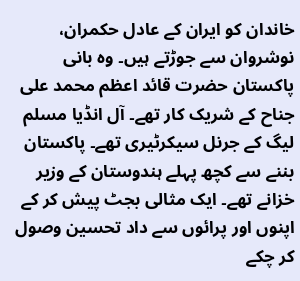خاندان کو ایران کے عادل حکمران، نوشروان سے جوڑتے ہیں۔ وہ بانی پاکستان حضرت قائد اعظم محمد علی جناح کے شریک کار تھے۔ آل انڈیا مسلم لیگ کے جرنل سیکرٹیری تھے۔ پاکستان بننے سے کچھ پہلے ہندوستان کے وزیر خزانے تھے۔ ایک مثالی بجٹ پیش کر کے اپنوں اور پرائوں سے داد تحسین وصول کر چکے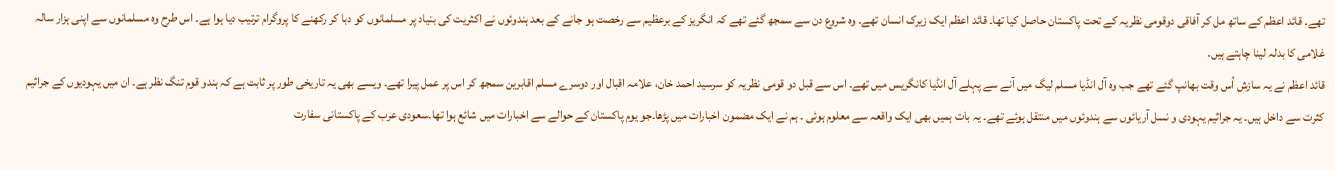تھے۔ قائد اعظم کے ساتھ مل کر آفاقی دوقومی نظریہ کے تحت پاکستان حاصل کیا تھا۔ قائد اعظم ایک زیرک انسان تھے۔ وہ شروع دن سے سمجھ گئے تھے کہ انگریز کے برعظیم سے رخصت ہو جانے کے بعد ہندوئوں نے اکثریت کی بنیاد پر مسلمانوں کو دبا کر رکھنے کا پروگرام ترتیب دیا ہوا ہے۔ اس طرح وہ مسلمانوں سے اپنی ہزار سالہ غلامی کا بدلہ لینا چاہتے ہیں۔
قائد اعظم نے یہ سازش اُس وقت بھانپ گئے تھے جب وہ آل انڈیا مسلم لیگ میں آنے سے پہلے آل انڈیا کانگریس میں تھے۔ اس سے قبل دو قومی نظریہ کو سرسید احمد خان، علامہ اقبال اور دوسرے مسلم اقابرین سمجھ کر اس پر عمل پیرا تھے۔ ویسے بھی یہ تاریخی طور پر ثابت ہے کہ ہندو قوم تنگ نظر ہے۔ ان میں یہودیوں کے جراثیم کثرت سے داخل ہیں۔ یہ جراثیم یہودی و نسل آریائوں سے ہندوئوں میں منتقل ہوئے تھے۔ یہ بات ہمیں بھی ایک واقعہ سے معلوم ہوئی ۔ ہم نے ایک مضمون اخبارات میں پڑھا۔جو یوم پاکستان کے حوالے سے اخبارات میں شائع ہوا تھا۔سعودی عرب کے پاکستانی سفارت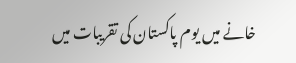خانے میں یوم پاکستان کی تقریبات میں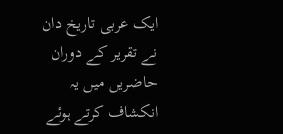ایک عربی تاریخ دان نے تقریر کے دوران حاضریں میں یہ انکشاف کرتے ہوئے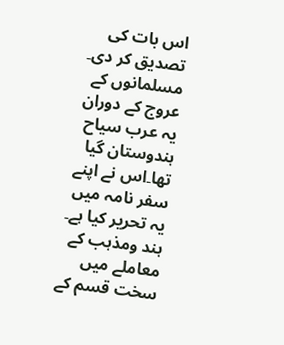اس بات کی تصدیق کر دی۔
مسلمانوں کے عروج کے دوران یہ عرب سیاح ہندوستان گیا تھا۔اس نے اپنے سفر نامہ میں یہ تحریر کیا ہے۔ ہند ومذہب کے معاملے میں سخت قسم کے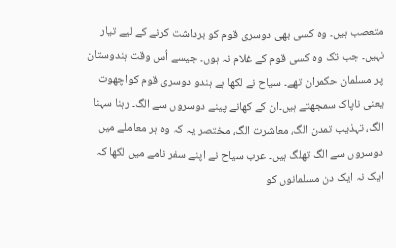متعصب ہیں۔ وہ کسی بھی دوسری قوم کو برداشت کرنے کے لیے تیار نہیں۔ جب تک وہ کسی قوم کے غلام نہ ہوں۔ جیسے اُس وقت ہندوستان پر مسلمان حکمران تھے۔ سیاح نے لکھا ہے ہندو دوسری قوم کواچھوت یعنی ناپاک سمجھتے ہیں۔ان کے کھانے پینے دوسروں سے الگ۔ رہنا سہنا الگ، تہذیب تمدن الگ، معاشرت الگ، مختصر یہ کہ وہ ہر معاملے میں دوسروں سے الگ تھلگ ہیں۔ عرب سیاح نے اپنے سفر نامے میں لکھا کہ ایک نہ ایک دن مسلمانوں کو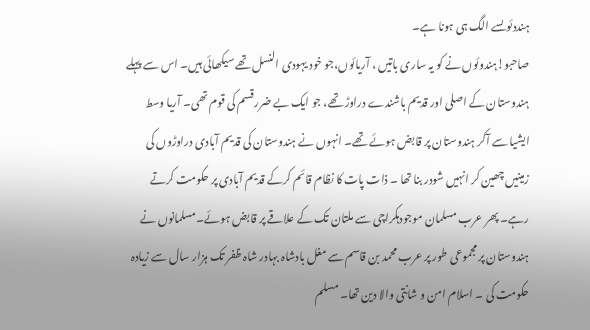ہنددئوںسے الگ ہی ہونا ہے۔
صاحبو!ہندوئوں نے کو یہ ساری باتیں ، آریائوں،جو خود یہودی النسل تھے سیکھائی ہیں۔ اس سے پہلے ہندوستان کے اصلی اور قدیم باشندے دراوڑ تھے، جو ایک بے ضرر قسم کی قوم تھی۔ آریا وسط ایشیا سے آکر ہندوستان پر قابض ہوئے تھے۔ انہوں نے ہندوستان کی قدیم آبادی دراوڑوں کی زمینیں چھین کر انہیں شودر بنا تھا ۔ ذات پات کا نظام قائم کرکے قدیم آبادی پر حکومت کرتے رہے۔ پھر عرب مسلمان موجودہکراچی سے ملتان تک کے علاقے پر قابض ہوئے۔مسلمانوں نے ہندوستان پر مجموعی طور پر عرب محمد بن قاسم سے مغل بادشاہ بہادر شاہ ظفر تک ہزار سال سے زیادہ حکومت کی ۔ اسلام امن و شانتی والا دین تھا۔ مسلم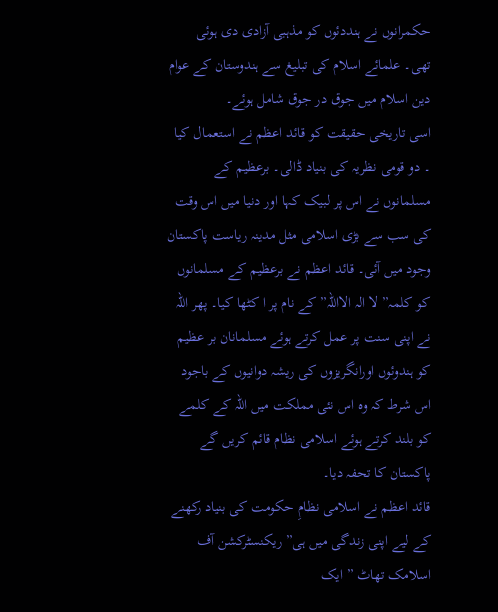حکمرانوں نے ہنددئوں کو مذہبی آزادی دی ہوئی تھی۔ علمائے اسلام کی تبلیغ سے ہندوستان کے عوام دین اسلام میں جوق در جوق شامل ہوئے۔
اسی تاریخی حقیقت کو قائد اعظم نے استعمال کیا ۔ دو قومی نظریہ کی بنیاد ڈالی۔ برعظیم کے مسلمانوں نے اس پر لبیک کہا اور دنیا میں اس وقت کی سب سے بڑی اسلامی مثل مدینہ ریاست پاکستان وجود میں آئی۔ قائد اعظم نے برعظیم کے مسلمانوں کو کلمہ” لا الہ الااللہ” کے نام پر ا کٹھا کیا۔ پھر اللہ نے اپنی سنت پر عمل کرتے ہوئے مسلمانان بر عظیم کو ہندوئوں اورانگریزوں کی ریشہ دوانیوں کے باجود اس شرط کہ وہ اس نئی مملکت میں اللہ کے کلمے کو بلند کرتے ہوئے اسلامی نظام قائم کریں گے پاکستان کا تحفہ دیا۔
قائد اعظم نے اسلامی نظامِ حکومت کی بنیاد رکھنے کے لیے اپنی زندگی میں ہی” ریکنسٹرکشن آف اسلامک تھاٹ ” ایک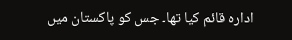ادارہ قائم کیا تھا۔ جس کو پاکستان میں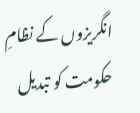انگریزوں کے نظامِ حکومت کو تبدیل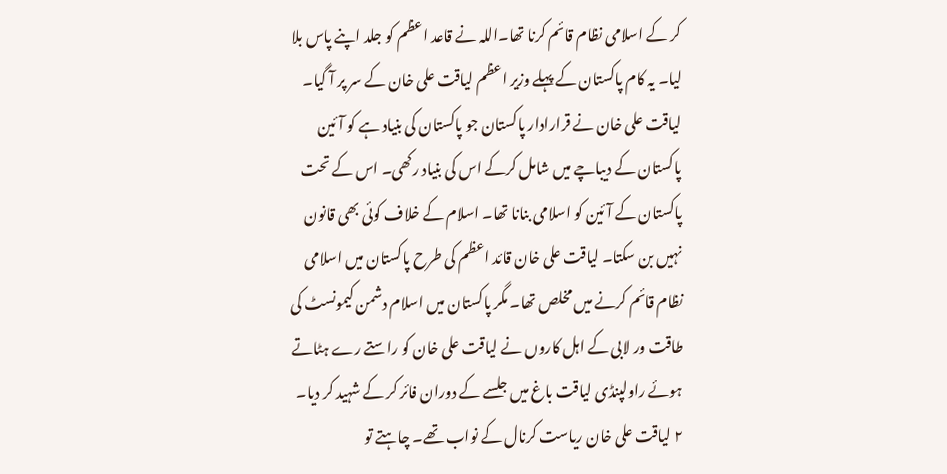کر کے اسلامی نظام قائم کرنا تھا۔اللہ نے قاعد اعظم کو جلد اپنے پاس بلا لیا۔ یہ کام پاکستان کے پہلے وزیر اعظم لیاقت علی خان کے سر پر آ گیا۔ لیاقت علی خان نے قرارادار پاکستان جو پاکستان کی بنیاد ہے کو آئین پاکستان کے دیباچے میں شامل کرکے اس کی بنیاد رکھی۔ اس کے تحت پاکستان کے آئین کو اسلامی بنانا تھا۔ اسلام کے خلاف کوئی بھی قانون نہیں بن سکتا۔ لیاقت علی خان قائد اعظم کی طرح پاکستان میں اسلامی نظام قائم کرنے میں مخلص تھا۔ مگر پاکستان میں اسلام دشمن کیمونسٹ کی طاقت ور لابی کے اہل کاروں نے لیاقت علی خان کو راستے رے ہٹاتے ہوئے راولپنڈی لیاقت باغ میں جلسے کے دوران فائر کر کے شہید کر دیا۔
٢ لیاقت علی خان ریاست کرنال کے نواب تھے۔ چاہتے تو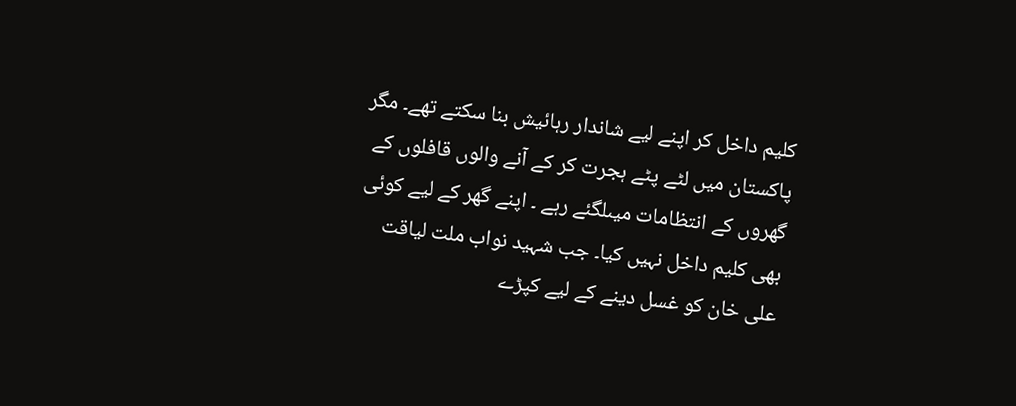کلیم داخل کر اپنے لیے شاندار رہائیش بنا سکتے تھے۔ مگر پاکستان میں لٹے پٹے ہجرت کر کے آنے والوں قافلوں کے گھروں کے انتظامات میںلگئے رہے ۔ اپنے گھر کے لیے کوئی بھی کلیم داخل نہیں کیا۔ جب شہید نواب ملت لیاقت علی خان کو غسل دینے کے لیے کپڑے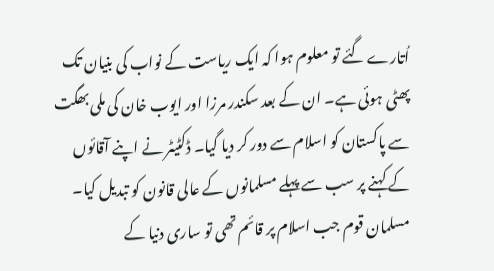اُتارے گئے تو معلوم ہوا کہ ایک ریاست کے نواب کی بنیان تک پھٹی ہوئی ہے۔ ان کے بعد سکندر مرزا اور ایوب خان کی ملی بھگت سے پاکستان کو اسلام سے دور کر دیا گیا۔ ڈکٹیٹر نے اپنے آقائوں کے کہنے پر سب سے پہلے مسلمانوں کے عالی قانون کو تبدیل کیا۔
مسلمان قوم جب اسلام پر قائم تھی تو ساری دنیا کے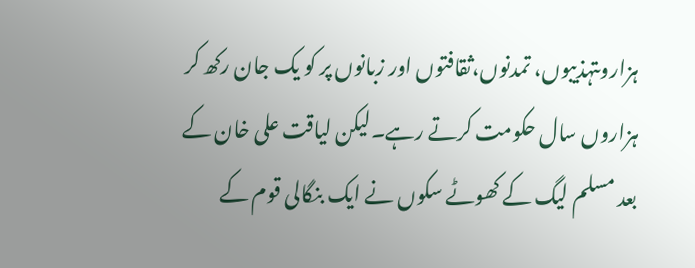ہزاروںتہذیبوں، تمدنوں،ثقافتوں اور زبانوں پر کو یک جان رکھ کر ہزاروں سال حکومت کرتے رہے۔لیکن لیاقت علی خان کے بعد مسلم لیگ کے کھوٹے سکوں نے ایک بنگالی قوم کے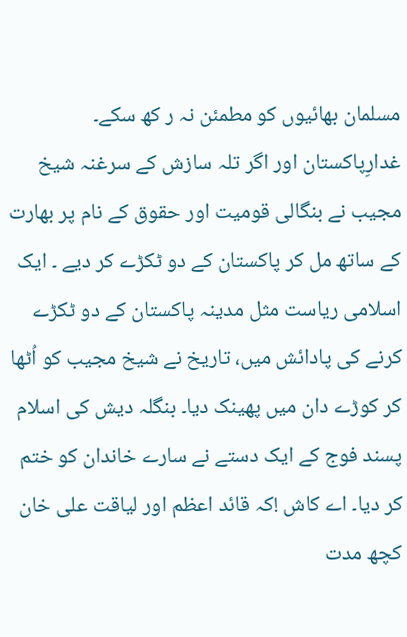مسلمان بھائیوں کو مطمئن نہ ر کھ سکے۔ غدارِپاکستان اور اگر تلہ سازش کے سرغنہ شیخ مجیب نے بنگالی قومیت اور حقوق کے نام پر بھارت کے ساتھ مل کر پاکستان کے دو ٹکڑے کر دیے ۔ ایک اسلامی ریاست مثل مدینہ پاکستان کے دو ٹکڑے کرنے کی پادائش میں، تاریخ نے شیخ مجیب کو اُٹھا کر کوڑے دان میں پھینک دیا۔ بنگلہ دیش کی اسلام پسند فوج کے ایک دستے نے سارے خاندان کو ختم کر دیا۔ اے کاش !کہ قائد اعظم اور لیاقت علی خان کچھ مدت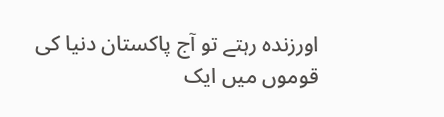اورزندہ رہتے تو آج پاکستان دنیا کی قوموں میں ایک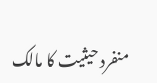منفرد حیثیت کا مالک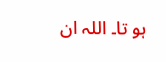ہو تا۔ اللہ ان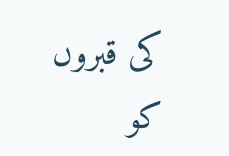کی قبروں کو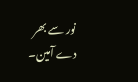نور سے بھر دے آمین۔